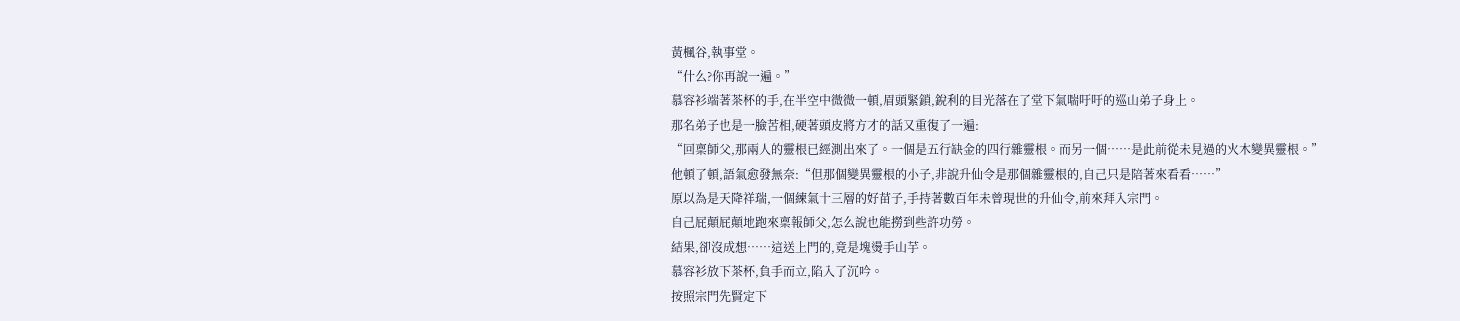黃楓谷,執事堂。
“什么?你再說一遍。”
慕容衫端著茶杯的手,在半空中微微一頓,眉頭緊鎖,銳利的目光落在了堂下氣喘吁吁的巡山弟子身上。
那名弟子也是一臉苦相,硬著頭皮將方才的話又重復了一遍:
“回稟師父,那兩人的靈根已經測出來了。一個是五行缺金的四行雜靈根。而另一個……是此前從未見過的火木變異靈根。”
他頓了頓,語氣愈發無奈:“但那個變異靈根的小子,非說升仙令是那個雜靈根的,自己只是陪著來看看……”
原以為是天降祥瑞,一個練氣十三層的好苗子,手持著數百年未曾現世的升仙令,前來拜入宗門。
自己屁顛屁顛地跑來稟報師父,怎么說也能撈到些許功勞。
結果,卻沒成想……這送上門的,竟是塊燙手山芋。
慕容衫放下茶杯,負手而立,陷入了沉吟。
按照宗門先賢定下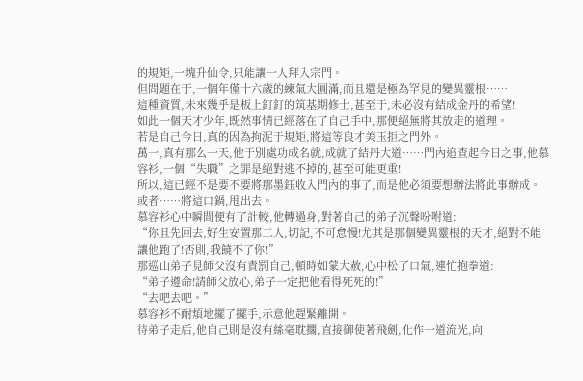的規矩,一塊升仙令,只能讓一人拜入宗門。
但問題在于,一個年僅十六歲的練氣大圓滿,而且還是極為罕見的變異靈根……
這種資質,未來幾乎是板上釘釘的筑基期修士,甚至于,未必沒有結成金丹的希望!
如此一個天才少年,既然事情已經落在了自己手中,那便絕無將其放走的道理。
若是自己今日,真的因為拘泥于規矩,將這等良才美玉拒之門外。
萬一,真有那么一天,他于別處功成名就,成就了結丹大道……門內追查起今日之事,他慕容衫,一個“失職”之罪是絕對逃不掉的,甚至可能更重!
所以,這已經不是要不要將那墨鈺收入門內的事了,而是他必須要想辦法將此事辦成。
或者……將這口鍋,甩出去。
慕容衫心中瞬間便有了計較,他轉過身,對著自己的弟子沉聲吩咐道:
“你且先回去,好生安置那二人,切記,不可怠慢!尤其是那個變異靈根的天才,絕對不能讓他跑了!否則,我饒不了你!”
那巡山弟子見師父沒有責罰自己,頓時如蒙大赦,心中松了口氣,連忙抱拳道:
“弟子遵命!請師父放心,弟子一定把他看得死死的!”
“去吧去吧。”
慕容衫不耐煩地擺了擺手,示意他趕緊離開。
待弟子走后,他自己則是沒有絲毫耽擱,直接御使著飛劍,化作一道流光,向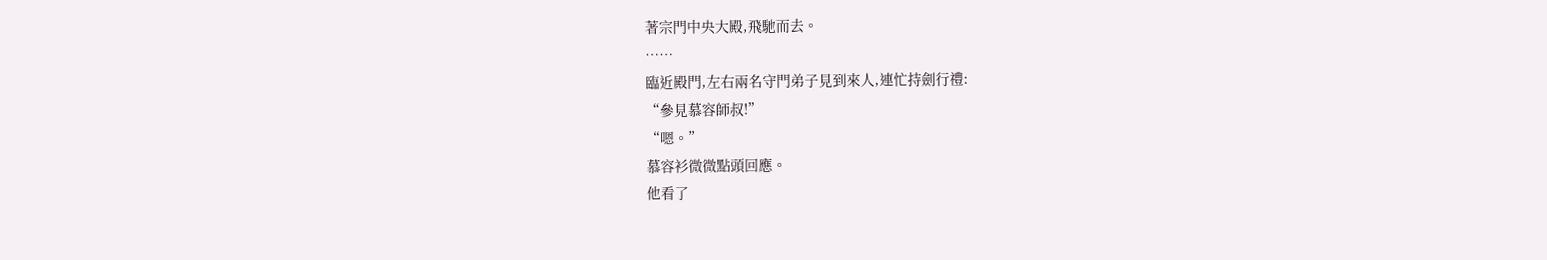著宗門中央大殿,飛馳而去。
……
臨近殿門,左右兩名守門弟子見到來人,連忙持劍行禮:
“參見慕容師叔!”
“嗯。”
慕容衫微微點頭回應。
他看了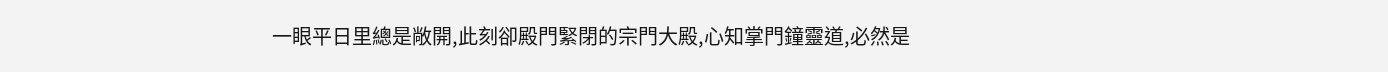一眼平日里總是敞開,此刻卻殿門緊閉的宗門大殿,心知掌門鐘靈道,必然是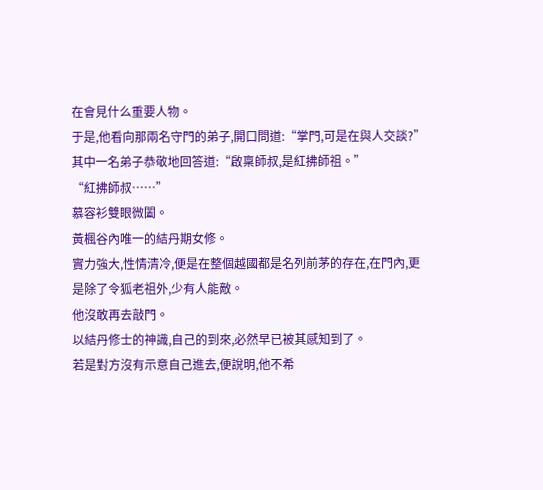在會見什么重要人物。
于是,他看向那兩名守門的弟子,開口問道:“掌門,可是在與人交談?”
其中一名弟子恭敬地回答道:“啟稟師叔,是紅拂師祖。”
“紅拂師叔……”
慕容衫雙眼微闔。
黃楓谷內唯一的結丹期女修。
實力強大,性情清冷,便是在整個越國都是名列前茅的存在,在門內,更是除了令狐老祖外,少有人能敵。
他沒敢再去敲門。
以結丹修士的神識,自己的到來,必然早已被其感知到了。
若是對方沒有示意自己進去,便說明,他不希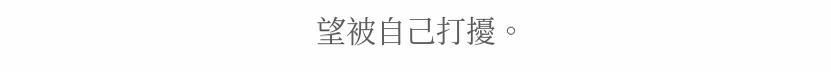望被自己打擾。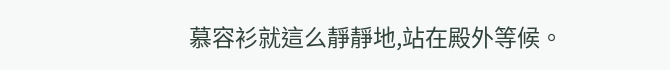慕容衫就這么靜靜地,站在殿外等候。